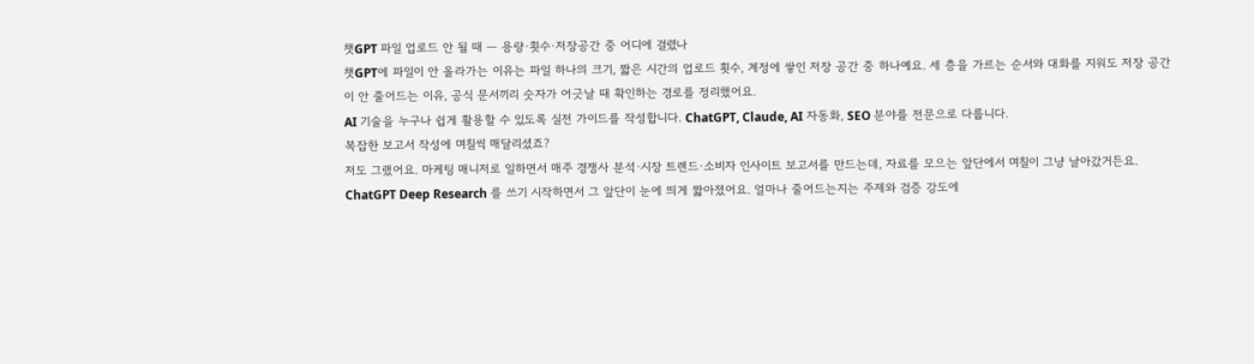챗GPT 파일 업로드 안 될 때 — 용량·횟수·저장공간 중 어디에 걸렸나
챗GPT에 파일이 안 올라가는 이유는 파일 하나의 크기, 짧은 시간의 업로드 횟수, 계정에 쌓인 저장 공간 중 하나예요. 세 층을 가르는 순서와 대화를 지워도 저장 공간이 안 줄어드는 이유, 공식 문서끼리 숫자가 어긋날 때 확인하는 경로를 정리했어요.
AI 기술을 누구나 쉽게 활용할 수 있도록 실전 가이드를 작성합니다. ChatGPT, Claude, AI 자동화, SEO 분야를 전문으로 다룹니다.
복잡한 보고서 작성에 며칠씩 매달리셨죠?
저도 그랬어요. 마케팅 매니저로 일하면서 매주 경쟁사 분석·시장 트렌드·소비자 인사이트 보고서를 만드는데, 자료를 모으는 앞단에서 며칠이 그냥 날아갔거든요. ChatGPT Deep Research 를 쓰기 시작하면서 그 앞단이 눈에 띄게 짧아졌어요. 얼마나 줄어드는지는 주제와 검증 강도에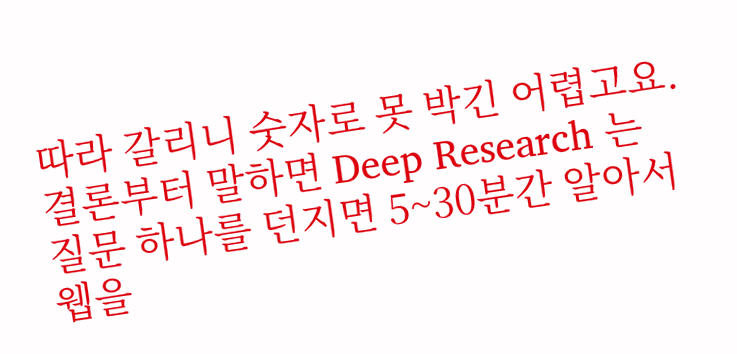따라 갈리니 숫자로 못 박긴 어렵고요.
결론부터 말하면 Deep Research 는 질문 하나를 던지면 5~30분간 알아서 웹을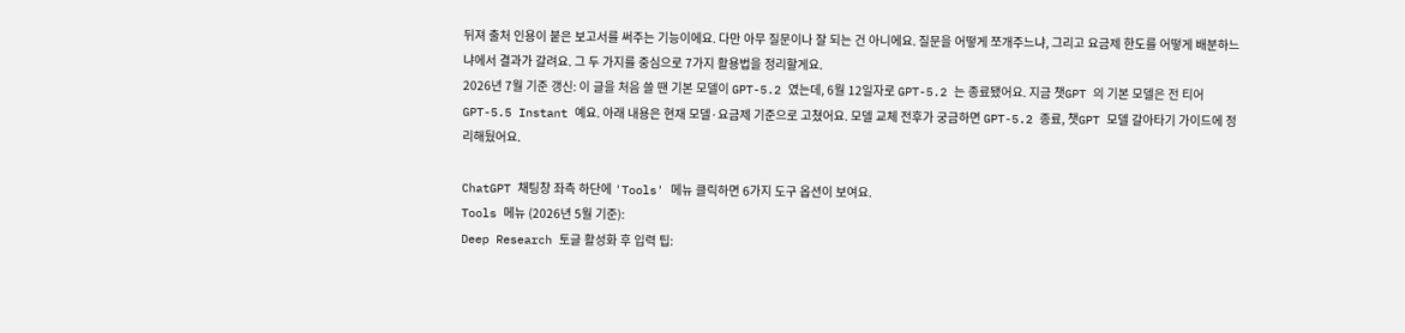뒤져 출처 인용이 붙은 보고서를 써주는 기능이에요. 다만 아무 질문이나 잘 되는 건 아니에요. 질문을 어떻게 쪼개주느냐, 그리고 요금제 한도를 어떻게 배분하느냐에서 결과가 갈려요. 그 두 가지를 중심으로 7가지 활용법을 정리할게요.
2026년 7월 기준 갱신: 이 글을 처음 쓸 땐 기본 모델이 GPT-5.2 였는데, 6월 12일자로 GPT-5.2 는 종료됐어요. 지금 챗GPT 의 기본 모델은 전 티어 GPT-5.5 Instant 예요. 아래 내용은 현재 모델·요금제 기준으로 고쳤어요. 모델 교체 전후가 궁금하면 GPT-5.2 종료, 챗GPT 모델 갈아타기 가이드에 정리해뒀어요.

ChatGPT 채팅창 좌측 하단에 'Tools' 메뉴 클릭하면 6가지 도구 옵션이 보여요.
Tools 메뉴 (2026년 5월 기준):
Deep Research 토글 활성화 후 입력 팁: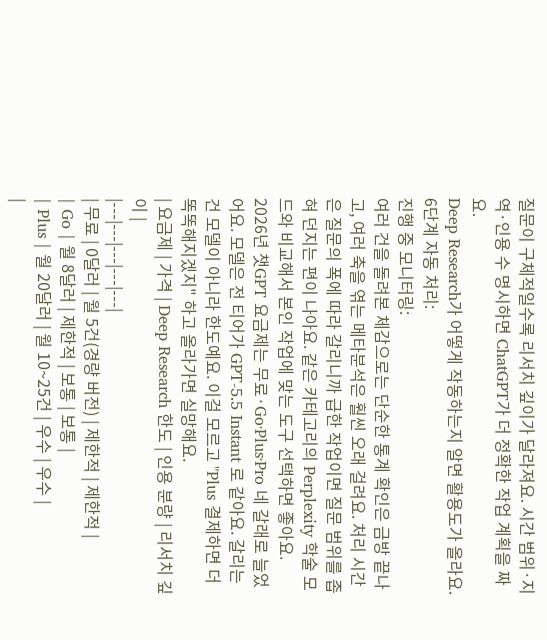질문이 구체적일수록 리서치 깊이가 달라져요. 시간 범위·지역·인용 수 명시하면 ChatGPT가 더 정확한 작업 계획을 짜요.
Deep Research가 어떻게 작동하는지 알면 활용도가 올라요.
6단계 자동 처리:
진행 중 모니터링:
여러 건을 돌려본 체감으로는 단순한 통계 확인은 금방 끝나고, 여러 축을 엮는 메타분석은 훨씬 오래 걸려요. 처리 시간은 질문의 폭에 따라 갈리니까 급한 작업이면 질문 범위를 좁혀 던지는 편이 나아요. 같은 카테고리의 Perplexity 학술 모드와 비교해서 본인 작업에 맞는 도구 선택하면 좋아요.
2026년 챗GPT 요금제는 무료·Go·Plus·Pro 네 갈래로 늘었어요. 모델은 전 티어가 GPT-5.5 Instant 로 같아요. 갈리는 건 모델이 아니라 한도예요. 이걸 모르고 "Plus 결제하면 더 똑똑해지겠지" 하고 올라가면 실망해요.
| 요금제 | 가격 | Deep Research 한도 | 인용 분량 | 리서치 깊이 |
|---|---|---|---|---|
| 무료 | 0달러 | 월 5건(경량 버전) | 제한적 | 제한적 |
| Go | 월 8달러 | 제한적 | 보통 | 보통 |
| Plus | 월 20달러 | 월 10~25건 | 우수 | 우수 |
|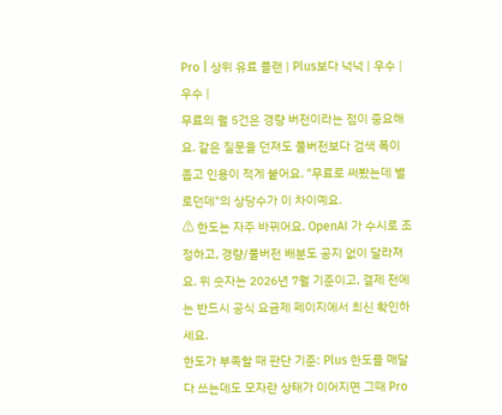Pro | 상위 유료 플랜 | Plus보다 넉넉 | 우수 | 우수 |
무료의 월 5건은 경량 버전이라는 점이 중요해요. 같은 질문을 던져도 풀버전보다 검색 폭이 좁고 인용이 적게 붙어요. "무료로 써봤는데 별로던데"의 상당수가 이 차이예요.
⚠ 한도는 자주 바뀌어요. OpenAI 가 수시로 조정하고, 경량/풀버전 배분도 공지 없이 달라져요. 위 숫자는 2026년 7월 기준이고, 결제 전에는 반드시 공식 요금제 페이지에서 최신 확인하세요.
한도가 부족할 때 판단 기준: Plus 한도를 매달 다 쓰는데도 모자란 상태가 이어지면 그때 Pro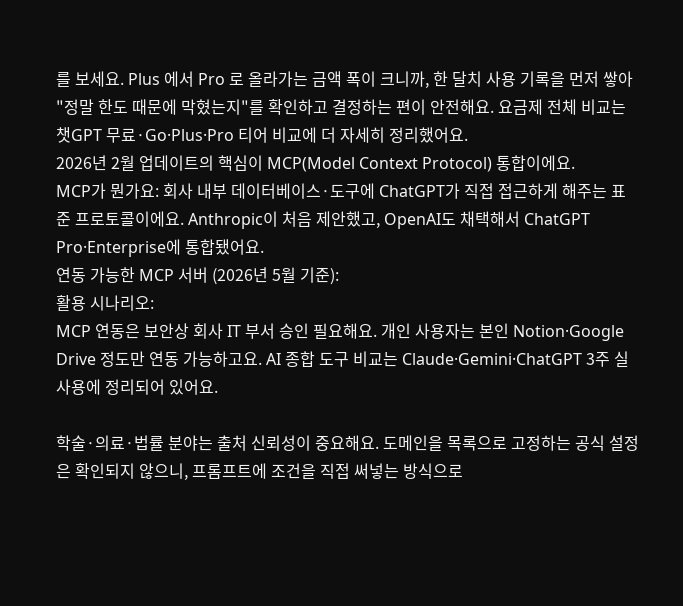를 보세요. Plus 에서 Pro 로 올라가는 금액 폭이 크니까, 한 달치 사용 기록을 먼저 쌓아 "정말 한도 때문에 막혔는지"를 확인하고 결정하는 편이 안전해요. 요금제 전체 비교는 챗GPT 무료·Go·Plus·Pro 티어 비교에 더 자세히 정리했어요.
2026년 2월 업데이트의 핵심이 MCP(Model Context Protocol) 통합이에요.
MCP가 뭔가요: 회사 내부 데이터베이스·도구에 ChatGPT가 직접 접근하게 해주는 표준 프로토콜이에요. Anthropic이 처음 제안했고, OpenAI도 채택해서 ChatGPT Pro·Enterprise에 통합됐어요.
연동 가능한 MCP 서버 (2026년 5월 기준):
활용 시나리오:
MCP 연동은 보안상 회사 IT 부서 승인 필요해요. 개인 사용자는 본인 Notion·Google Drive 정도만 연동 가능하고요. AI 종합 도구 비교는 Claude·Gemini·ChatGPT 3주 실사용에 정리되어 있어요.

학술·의료·법률 분야는 출처 신뢰성이 중요해요. 도메인을 목록으로 고정하는 공식 설정은 확인되지 않으니, 프롬프트에 조건을 직접 써넣는 방식으로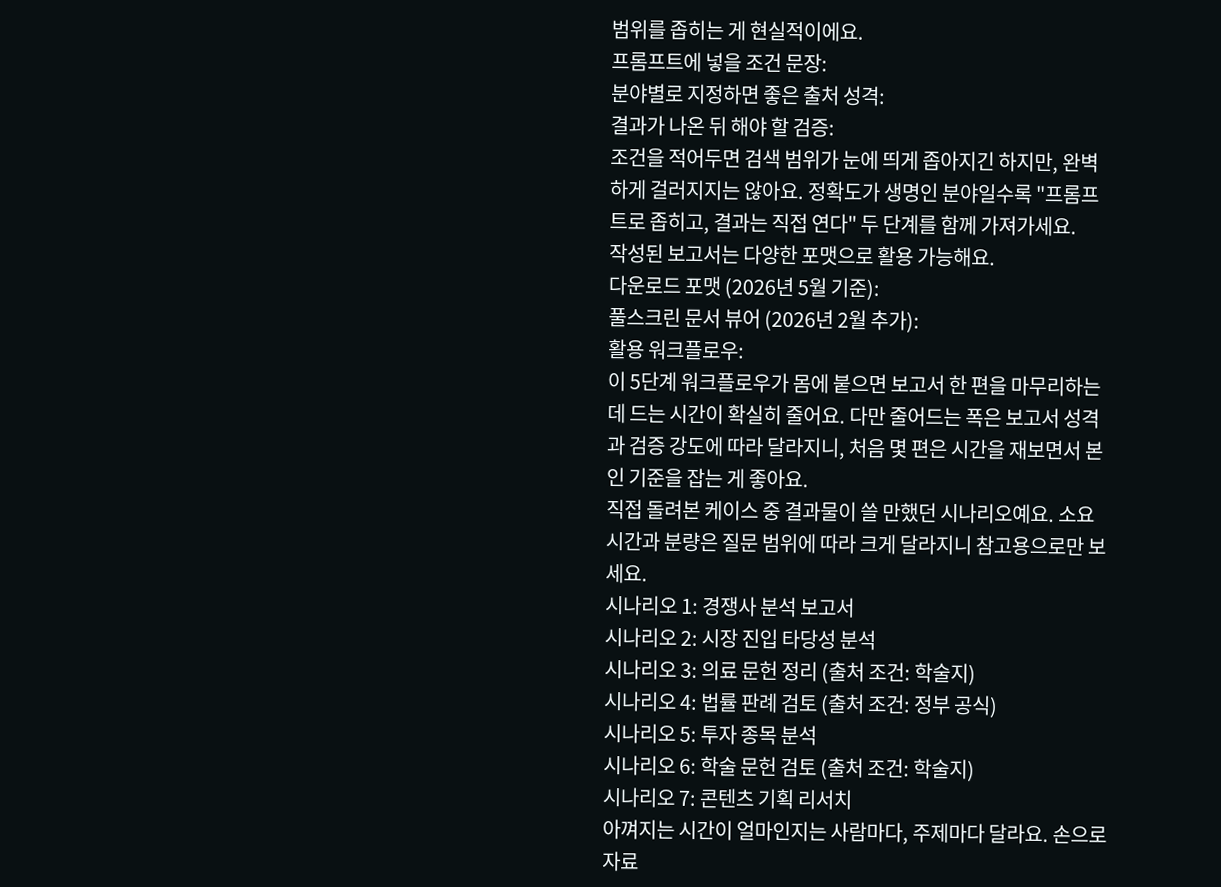범위를 좁히는 게 현실적이에요.
프롬프트에 넣을 조건 문장:
분야별로 지정하면 좋은 출처 성격:
결과가 나온 뒤 해야 할 검증:
조건을 적어두면 검색 범위가 눈에 띄게 좁아지긴 하지만, 완벽하게 걸러지지는 않아요. 정확도가 생명인 분야일수록 "프롬프트로 좁히고, 결과는 직접 연다" 두 단계를 함께 가져가세요.
작성된 보고서는 다양한 포맷으로 활용 가능해요.
다운로드 포맷 (2026년 5월 기준):
풀스크린 문서 뷰어 (2026년 2월 추가):
활용 워크플로우:
이 5단계 워크플로우가 몸에 붙으면 보고서 한 편을 마무리하는 데 드는 시간이 확실히 줄어요. 다만 줄어드는 폭은 보고서 성격과 검증 강도에 따라 달라지니, 처음 몇 편은 시간을 재보면서 본인 기준을 잡는 게 좋아요.
직접 돌려본 케이스 중 결과물이 쓸 만했던 시나리오예요. 소요 시간과 분량은 질문 범위에 따라 크게 달라지니 참고용으로만 보세요.
시나리오 1: 경쟁사 분석 보고서
시나리오 2: 시장 진입 타당성 분석
시나리오 3: 의료 문헌 정리 (출처 조건: 학술지)
시나리오 4: 법률 판례 검토 (출처 조건: 정부 공식)
시나리오 5: 투자 종목 분석
시나리오 6: 학술 문헌 검토 (출처 조건: 학술지)
시나리오 7: 콘텐츠 기획 리서치
아껴지는 시간이 얼마인지는 사람마다, 주제마다 달라요. 손으로 자료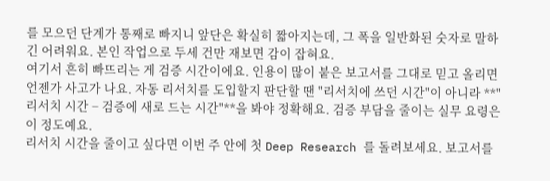를 모으던 단계가 통째로 빠지니 앞단은 확실히 짧아지는데, 그 폭을 일반화된 숫자로 말하긴 어려워요. 본인 작업으로 두세 건만 재보면 감이 잡혀요.
여기서 흔히 빠뜨리는 게 검증 시간이에요. 인용이 많이 붙은 보고서를 그대로 믿고 올리면 언젠가 사고가 나요. 자동 리서치를 도입할지 판단할 땐 "리서치에 쓰던 시간"이 아니라 **"리서치 시간 − 검증에 새로 드는 시간"**을 봐야 정확해요. 검증 부담을 줄이는 실무 요령은 이 정도예요.
리서치 시간을 줄이고 싶다면 이번 주 안에 첫 Deep Research 를 돌려보세요. 보고서를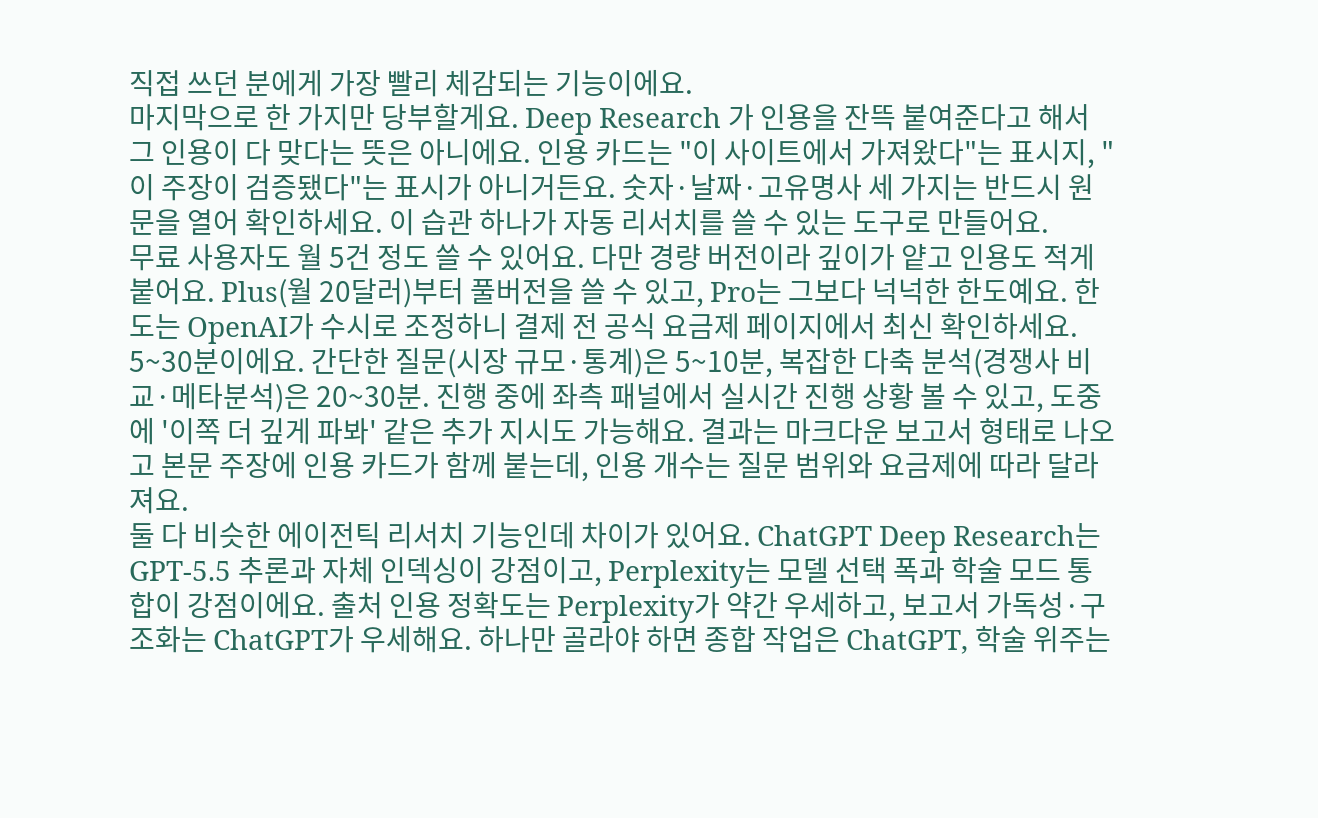직접 쓰던 분에게 가장 빨리 체감되는 기능이에요.
마지막으로 한 가지만 당부할게요. Deep Research 가 인용을 잔뜩 붙여준다고 해서 그 인용이 다 맞다는 뜻은 아니에요. 인용 카드는 "이 사이트에서 가져왔다"는 표시지, "이 주장이 검증됐다"는 표시가 아니거든요. 숫자·날짜·고유명사 세 가지는 반드시 원문을 열어 확인하세요. 이 습관 하나가 자동 리서치를 쓸 수 있는 도구로 만들어요.
무료 사용자도 월 5건 정도 쓸 수 있어요. 다만 경량 버전이라 깊이가 얕고 인용도 적게 붙어요. Plus(월 20달러)부터 풀버전을 쓸 수 있고, Pro는 그보다 넉넉한 한도예요. 한도는 OpenAI가 수시로 조정하니 결제 전 공식 요금제 페이지에서 최신 확인하세요.
5~30분이에요. 간단한 질문(시장 규모·통계)은 5~10분, 복잡한 다축 분석(경쟁사 비교·메타분석)은 20~30분. 진행 중에 좌측 패널에서 실시간 진행 상황 볼 수 있고, 도중에 '이쪽 더 깊게 파봐' 같은 추가 지시도 가능해요. 결과는 마크다운 보고서 형태로 나오고 본문 주장에 인용 카드가 함께 붙는데, 인용 개수는 질문 범위와 요금제에 따라 달라져요.
둘 다 비슷한 에이전틱 리서치 기능인데 차이가 있어요. ChatGPT Deep Research는 GPT-5.5 추론과 자체 인덱싱이 강점이고, Perplexity는 모델 선택 폭과 학술 모드 통합이 강점이에요. 출처 인용 정확도는 Perplexity가 약간 우세하고, 보고서 가독성·구조화는 ChatGPT가 우세해요. 하나만 골라야 하면 종합 작업은 ChatGPT, 학술 위주는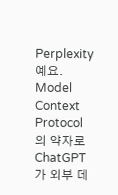Perplexity예요.
Model Context Protocol의 약자로 ChatGPT가 외부 데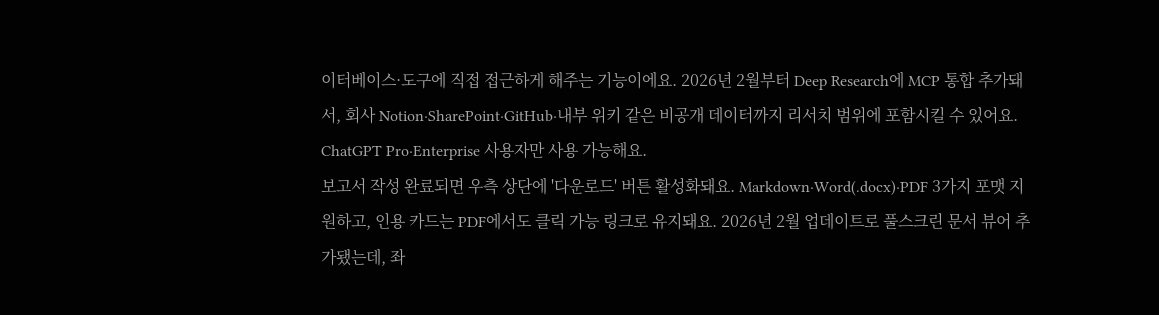이터베이스·도구에 직접 접근하게 해주는 기능이에요. 2026년 2월부터 Deep Research에 MCP 통합 추가돼서, 회사 Notion·SharePoint·GitHub·내부 위키 같은 비공개 데이터까지 리서치 범위에 포함시킬 수 있어요. ChatGPT Pro·Enterprise 사용자만 사용 가능해요.
보고서 작성 완료되면 우측 상단에 '다운로드' 버튼 활성화돼요. Markdown·Word(.docx)·PDF 3가지 포맷 지원하고, 인용 카드는 PDF에서도 클릭 가능 링크로 유지돼요. 2026년 2월 업데이트로 풀스크린 문서 뷰어 추가됐는데, 좌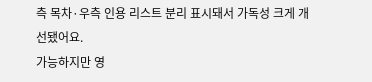측 목차·우측 인용 리스트 분리 표시돼서 가독성 크게 개선됐어요.
가능하지만 영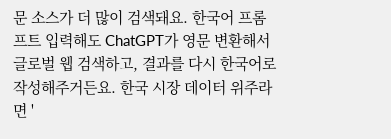문 소스가 더 많이 검색돼요. 한국어 프롬프트 입력해도 ChatGPT가 영문 변환해서 글로벌 웹 검색하고, 결과를 다시 한국어로 작성해주거든요. 한국 시장 데이터 위주라면 '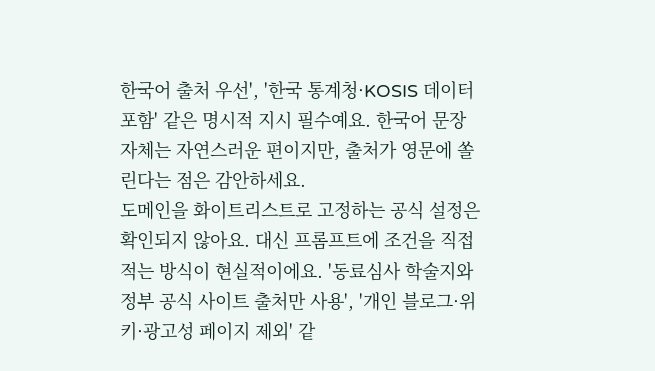한국어 출처 우선', '한국 통계청·KOSIS 데이터 포함' 같은 명시적 지시 필수예요. 한국어 문장 자체는 자연스러운 편이지만, 출처가 영문에 쏠린다는 점은 감안하세요.
도메인을 화이트리스트로 고정하는 공식 설정은 확인되지 않아요. 대신 프롬프트에 조건을 직접 적는 방식이 현실적이에요. '동료심사 학술지와 정부 공식 사이트 출처만 사용', '개인 블로그·위키·광고성 페이지 제외' 같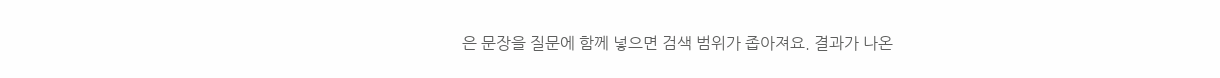은 문장을 질문에 함께 넣으면 검색 범위가 좁아져요. 결과가 나온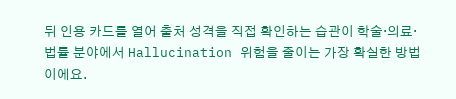뒤 인용 카드를 열어 출처 성격을 직접 확인하는 습관이 학술·의료·법률 분야에서 Hallucination 위험을 줄이는 가장 확실한 방법이에요.